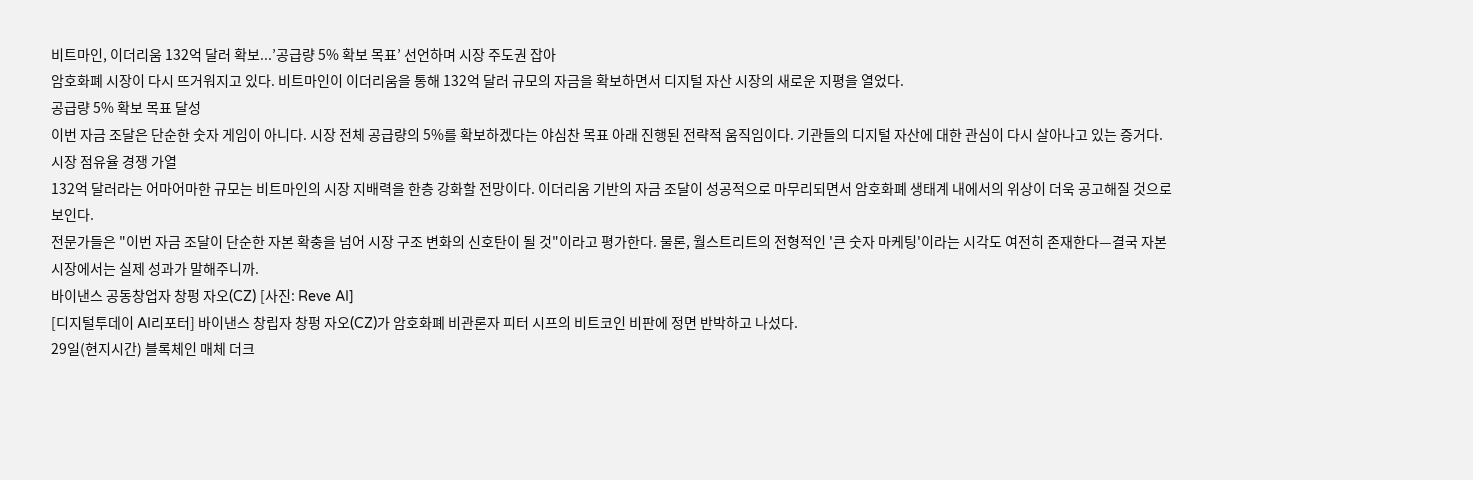비트마인, 이더리움 132억 달러 확보...’공급량 5% 확보 목표’ 선언하며 시장 주도권 잡아
암호화폐 시장이 다시 뜨거워지고 있다. 비트마인이 이더리움을 통해 132억 달러 규모의 자금을 확보하면서 디지털 자산 시장의 새로운 지평을 열었다.
공급량 5% 확보 목표 달성
이번 자금 조달은 단순한 숫자 게임이 아니다. 시장 전체 공급량의 5%를 확보하겠다는 야심찬 목표 아래 진행된 전략적 움직임이다. 기관들의 디지털 자산에 대한 관심이 다시 살아나고 있는 증거다.
시장 점유율 경쟁 가열
132억 달러라는 어마어마한 규모는 비트마인의 시장 지배력을 한층 강화할 전망이다. 이더리움 기반의 자금 조달이 성공적으로 마무리되면서 암호화폐 생태계 내에서의 위상이 더욱 공고해질 것으로 보인다.
전문가들은 "이번 자금 조달이 단순한 자본 확충을 넘어 시장 구조 변화의 신호탄이 될 것"이라고 평가한다. 물론, 월스트리트의 전형적인 '큰 숫자 마케팅'이라는 시각도 여전히 존재한다—결국 자본 시장에서는 실제 성과가 말해주니까.
바이낸스 공동창업자 창펑 자오(CZ) [사진: Reve AI]
[디지털투데이 AI리포터] 바이낸스 창립자 창펑 자오(CZ)가 암호화폐 비관론자 피터 시프의 비트코인 비판에 정면 반박하고 나섰다.
29일(현지시간) 블록체인 매체 더크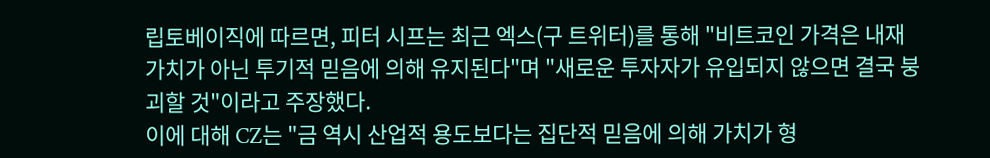립토베이직에 따르면, 피터 시프는 최근 엑스(구 트위터)를 통해 "비트코인 가격은 내재 가치가 아닌 투기적 믿음에 의해 유지된다"며 "새로운 투자자가 유입되지 않으면 결국 붕괴할 것"이라고 주장했다.
이에 대해 CZ는 "금 역시 산업적 용도보다는 집단적 믿음에 의해 가치가 형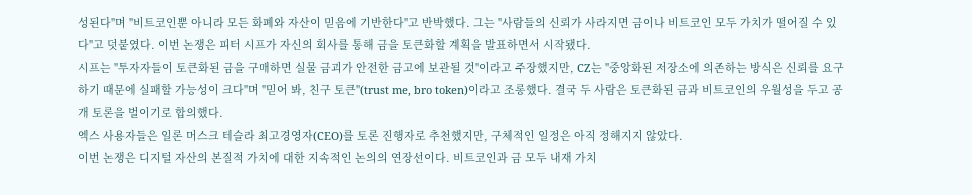성된다"며 "비트코인뿐 아니라 모든 화폐와 자산이 믿음에 기반한다"고 반박했다. 그는 "사람들의 신뢰가 사라지면 금이나 비트코인 모두 가치가 떨어질 수 있다"고 덧붙였다. 이번 논쟁은 피터 시프가 자신의 회사를 통해 금을 토큰화할 계획을 발표하면서 시작됐다.
시프는 "투자자들이 토큰화된 금을 구매하면 실물 금괴가 안전한 금고에 보관될 것"이라고 주장했지만, CZ는 "중앙화된 저장소에 의존하는 방식은 신뢰를 요구하기 때문에 실패할 가능성이 크다"며 "믿어 봐, 친구 토큰"(trust me, bro token)이라고 조롱했다. 결국 두 사람은 토큰화된 금과 비트코인의 우월성을 두고 공개 토론을 벌이기로 합의했다.
엑스 사용자들은 일론 머스크 테슬라 최고경영자(CEO)를 토론 진행자로 추천했지만, 구체적인 일정은 아직 정해지지 않았다.
이번 논쟁은 디지털 자산의 본질적 가치에 대한 지속적인 논의의 연장선이다. 비트코인과 금 모두 내재 가치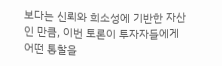보다는 신뢰와 희소성에 기반한 자산인 만큼, 이번 토론이 투자자들에게 어떤 통찰을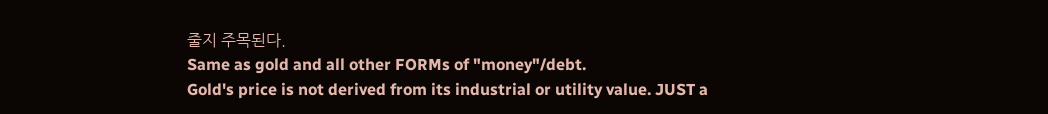줄지 주목된다.
Same as gold and all other FORMs of "money"/debt.
Gold's price is not derived from its industrial or utility value. JUST a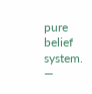pure belief system.
—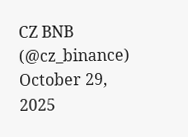CZ BNB (@cz_binance) October 29, 2025